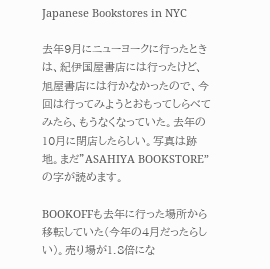Japanese Bookstores in NYC

去年9月にニューヨークに行ったときは、紀伊国屋書店には行ったけど、旭屋書店には行かなかったので、今回は行ってみようとおもってしらべてみたら、もうなくなっていた。去年の10月に閉店したらしい。写真は跡地。まだ”ASAHIYA BOOKSTORE”の字が読めます。

BOOKOFFも去年に行った場所から移転していた(今年の4月だったらしい)。売り場が1.8倍にな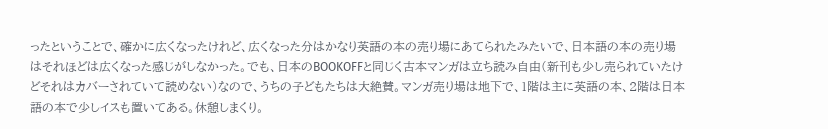ったということで、確かに広くなったけれど、広くなった分はかなり英語の本の売り場にあてられたみたいで、日本語の本の売り場はそれほどは広くなった感じがしなかった。でも、日本のBOOKOFFと同じく古本マンガは立ち読み自由(新刊も少し売られていたけどそれはカバーされていて読めない)なので、うちの子どもたちは大絶賛。マンガ売り場は地下で、1階は主に英語の本、2階は日本語の本で少しイスも置いてある。休憩しまくり。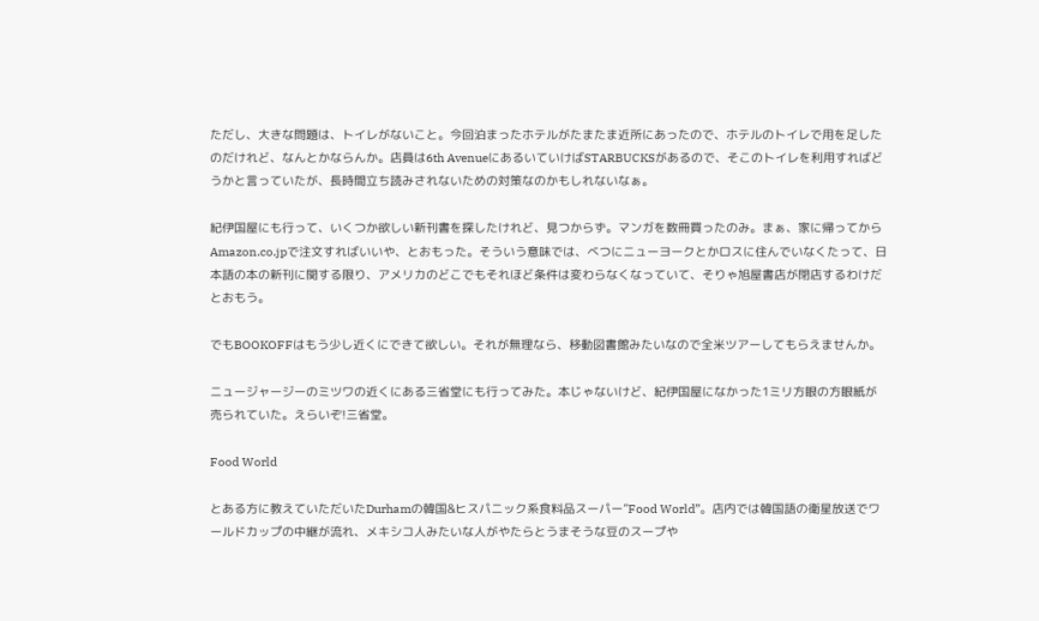ただし、大きな問題は、トイレがないこと。今回泊まったホテルがたまたま近所にあったので、ホテルのトイレで用を足したのだけれど、なんとかならんか。店員は6th AvenueにあるいていけばSTARBUCKSがあるので、そこのトイレを利用すればどうかと言っていたが、長時間立ち読みされないための対策なのかもしれないなぁ。

紀伊国屋にも行って、いくつか欲しい新刊書を探したけれど、見つからず。マンガを数冊買ったのみ。まぁ、家に帰ってからAmazon.co.jpで注文すればいいや、とおもった。そういう意味では、べつにニューヨークとかロスに住んでいなくたって、日本語の本の新刊に関する限り、アメリカのどこでもそれほど条件は変わらなくなっていて、そりゃ旭屋書店が閉店するわけだとおもう。

でもBOOKOFFはもう少し近くにできて欲しい。それが無理なら、移動図書館みたいなので全米ツアーしてもらえませんか。

ニュージャージーのミツワの近くにある三省堂にも行ってみた。本じゃないけど、紀伊国屋になかった1ミリ方眼の方眼紙が売られていた。えらいぞ!三省堂。

Food World

とある方に教えていただいたDurhamの韓国&ヒスパニック系食料品スーパー”Food World”。店内では韓国語の衛星放送でワールドカップの中継が流れ、メキシコ人みたいな人がやたらとうまそうな豆のスープや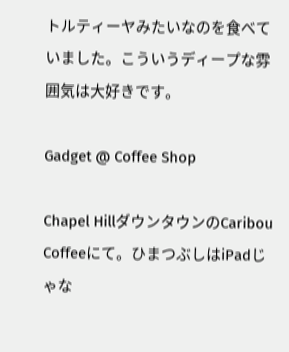トルティーヤみたいなのを食べていました。こういうディープな雰囲気は大好きです。

Gadget @ Coffee Shop

Chapel HillダウンタウンのCaribou Coffeeにて。ひまつぶしはiPadじゃな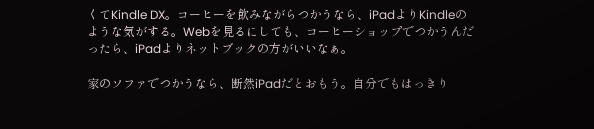くてKindle DX。コーヒーを飲みながらつかうなら、iPadよりKindleのような気がする。Webを見るにしても、コーヒーショップでつかうんだったら、iPadよりネットブックの方がいいなぁ。

家のソファでつかうなら、断然iPadだとおもう。自分でもはっきり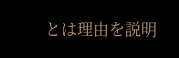とは理由を説明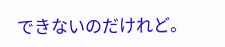できないのだけれど。